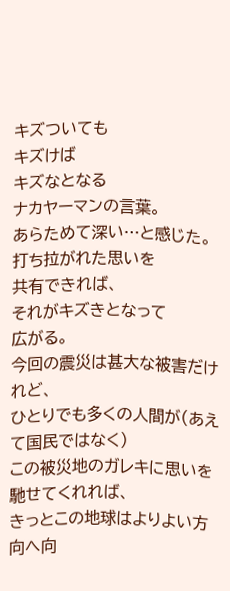キズついても
キズけば
キズなとなる
ナカヤーマンの言葉。
あらためて深い…と感じた。
打ち拉がれた思いを
共有できれば、
それがキズきとなって
広がる。
今回の震災は甚大な被害だけれど、
ひとりでも多くの人間が(あえて国民ではなく)
この被災地のガレキに思いを馳せてくれれば、
きっとこの地球はよりよい方向へ向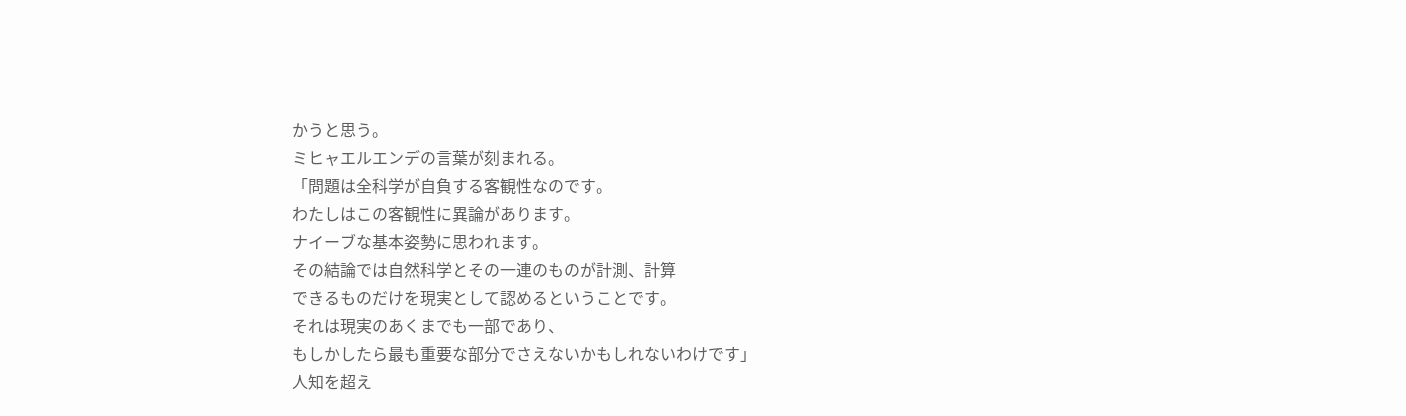かうと思う。
ミヒャエルエンデの言葉が刻まれる。
「問題は全科学が自負する客観性なのです。
わたしはこの客観性に異論があります。
ナイーブな基本姿勢に思われます。
その結論では自然科学とその一連のものが計測、計算
できるものだけを現実として認めるということです。
それは現実のあくまでも一部であり、
もしかしたら最も重要な部分でさえないかもしれないわけです」
人知を超え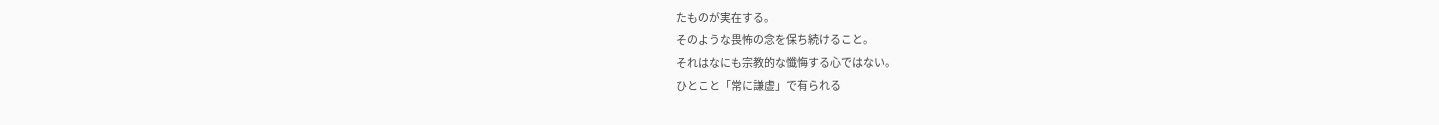たものが実在する。
そのような畏怖の念を保ち続けること。
それはなにも宗教的な懺悔する心ではない。
ひとこと「常に謙虚」で有られる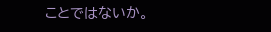ことではないか。